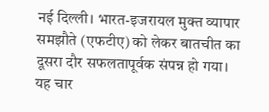नई दिल्ली। भारत-इजरायल मुक्त व्यापार समझौते (एफटीए) को लेकर बातचीत का दूसरा दौर सफलतापूर्वक संपन्न हो गया। यह चार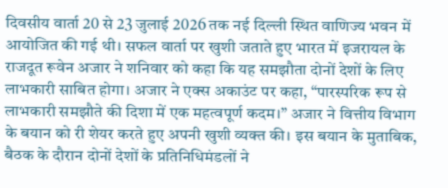दिवसीय वार्ता 20 से 23 जुलाई 2026 तक नई दिल्ली स्थित वाणिज्य भवन में आयोजित की गई थी। सफल वार्ता पर खुशी जताते हुए भारत में इजरायल के राजदूत रूवेन अजार ने शनिवार को कहा कि यह समझौता दोनों देशों के लिए लाभकारी साबित होगा। अजार ने एक्स अकाउंट पर कहा, “पारस्परिक रूप से लाभकारी समझौते की दिशा में एक महत्वपूर्ण कदम।” अजार ने वित्तीय विभाग के बयान को री शेयर करते हुए अपनी खुशी व्यक्त की। इस बयान के मुताबिक, बैठक के दौरान दोनों देशों के प्रतिनिधिमंडलों ने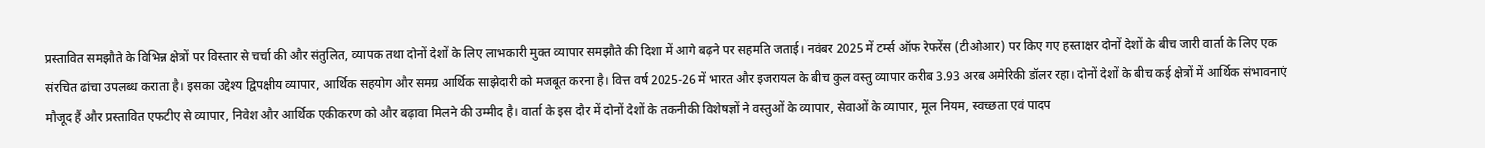प्रस्तावित समझौते के विभिन्न क्षेत्रों पर विस्तार से चर्चा की और संतुलित, व्यापक तथा दोनों देशों के लिए लाभकारी मुक्त व्यापार समझौते की दिशा में आगे बढ़ने पर सहमति जताई। नवंबर 2025 में टर्म्स ऑफ रेफरेंस (टीओआर) पर किए गए हस्ताक्षर दोनों देशों के बीच जारी वार्ता के लिए एक संरचित ढांचा उपलब्ध कराता है। इसका उद्देश्य द्विपक्षीय व्यापार, आर्थिक सहयोग और समग्र आर्थिक साझेदारी को मजबूत करना है। वित्त वर्ष 2025-26 में भारत और इजरायल के बीच कुल वस्तु व्यापार करीब 3.93 अरब अमेरिकी डॉलर रहा। दोनों देशों के बीच कई क्षेत्रों में आर्थिक संभावनाएं मौजूद हैं और प्रस्तावित एफटीए से व्यापार, निवेश और आर्थिक एकीकरण को और बढ़ावा मिलने की उम्मीद है। वार्ता के इस दौर में दोनों देशों के तकनीकी विशेषज्ञों ने वस्तुओं के व्यापार, सेवाओं के व्यापार, मूल नियम, स्वच्छता एवं पादप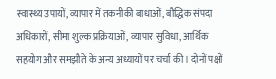स्वास्थ्य उपायों, व्यापार में तकनीकी बाधाओं, बौद्धिक संपदा अधिकारों, सीमा शुल्क प्रक्रियाओं, व्यापार सुविधा, आर्थिक सहयोग और समझौते के अन्य अध्यायों पर चर्चा की। दोनों पक्षों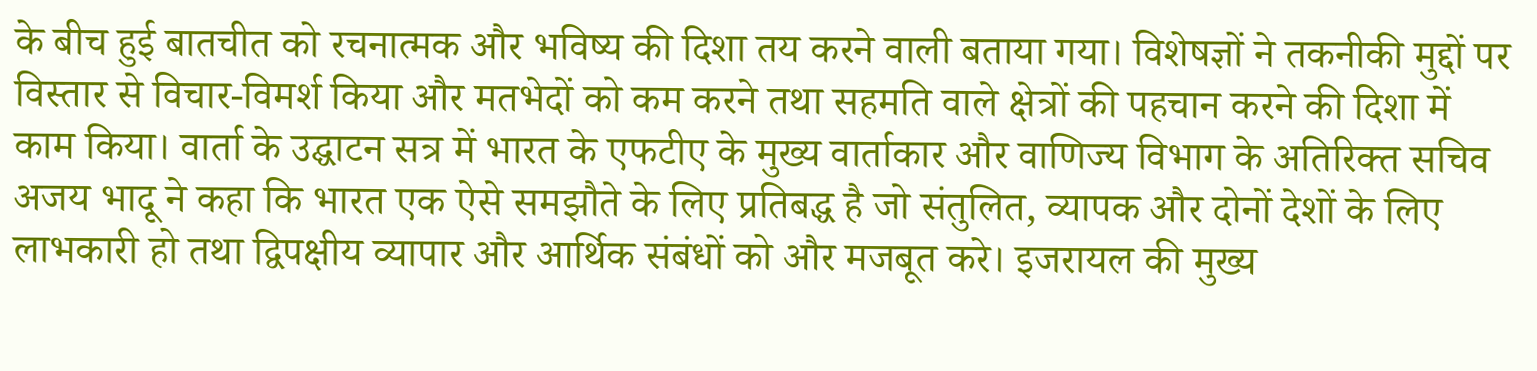के बीच हुई बातचीत को रचनात्मक और भविष्य की दिशा तय करने वाली बताया गया। विशेषज्ञों ने तकनीकी मुद्दों पर विस्तार से विचार-विमर्श किया और मतभेदों को कम करने तथा सहमति वाले क्षेत्रों की पहचान करने की दिशा में काम किया। वार्ता के उद्घाटन सत्र में भारत के एफटीए के मुख्य वार्ताकार और वाणिज्य विभाग के अतिरिक्त सचिव अजय भादू ने कहा कि भारत एक ऐसे समझौते के लिए प्रतिबद्ध है जो संतुलित, व्यापक और दोनों देशों के लिए लाभकारी हो तथा द्विपक्षीय व्यापार और आर्थिक संबंधों को और मजबूत करे। इजरायल की मुख्य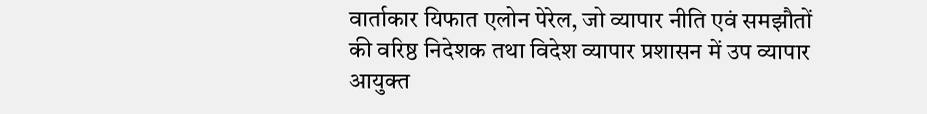वार्ताकार यिफात एलोन पेरेल, जो व्यापार नीति एवं समझौतों की वरिष्ठ निदेशक तथा विदेश व्यापार प्रशासन में उप व्यापार आयुक्त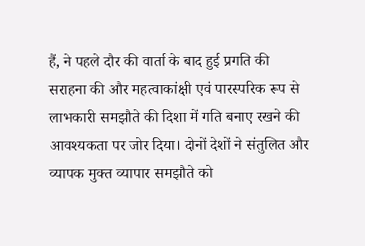हैं, ने पहले दौर की वार्ता के बाद हुई प्रगति की सराहना की और महत्वाकांक्षी एवं पारस्परिक रूप से लाभकारी समझौते की दिशा में गति बनाए रखने की आवश्यकता पर जोर दिया। दोनों देशों ने संतुलित और व्यापक मुक्त व्यापार समझौते को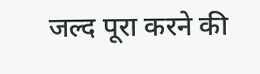जल्द पूरा करने की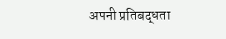अपनी प्रतिबद्धता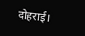दोहराई।